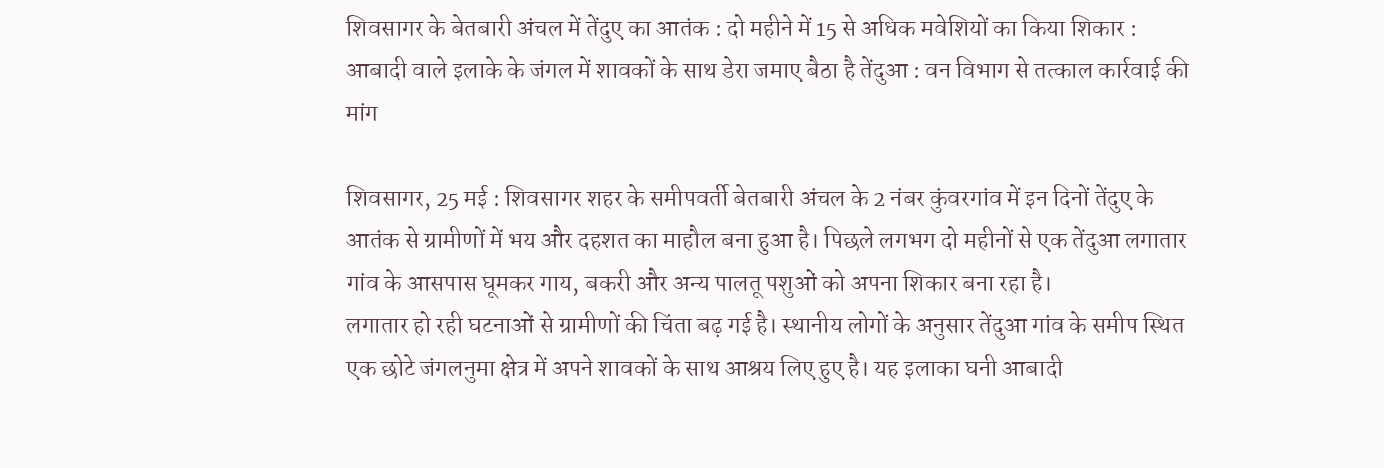शिवसागर के बेतबारी अंचल में तेंदुए का आतंक : दो महीने में 15 से अधिक मवेशियों का किया शिकार : आबादी वाले इलाके के जंगल में शावकों के साथ डेरा जमाए बैठा है तेंदुआ : वन विभाग से तत्काल कार्रवाई की मांग

शिवसागर, 25 मई : शिवसागर शहर के समीपवर्ती बेतबारी अंचल के 2 नंबर कुंवरगांव में इन दिनों तेंदुए के आतंक से ग्रामीणों में भय और दहशत का माहौल बना हुआ है। पिछले लगभग दो महीनों से एक तेंदुआ लगातार गांव के आसपास घूमकर गाय, बकरी और अन्य पालतू पशुओं को अपना शिकार बना रहा है।
लगातार हो रही घटनाओं से ग्रामीणों की चिंता बढ़ गई है। स्थानीय लोगों के अनुसार तेंदुआ गांव के समीप स्थित एक छोटे जंगलनुमा क्षेत्र में अपने शावकों के साथ आश्रय लिए हुए है। यह इलाका घनी आबादी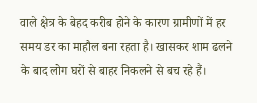वाले क्षेत्र के बेहद करीब होने के कारण ग्रामीणों में हर समय डर का माहौल बना रहता है। खासकर शाम ढलने के बाद लोग घरों से बाहर निकलने से बच रहे हैं।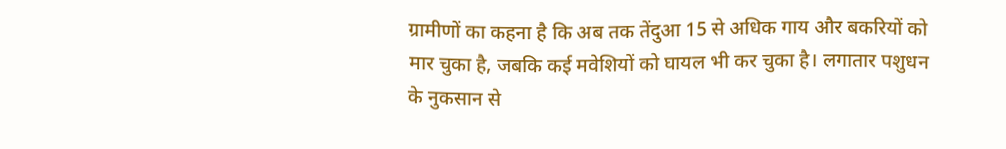ग्रामीणों का कहना है कि अब तक तेंदुआ 15 से अधिक गाय और बकरियों को मार चुका है, जबकि कई मवेशियों को घायल भी कर चुका है। लगातार पशुधन के नुकसान से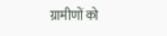ग्रामीणों को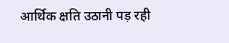आर्थिक क्षति उठानी पड़ रही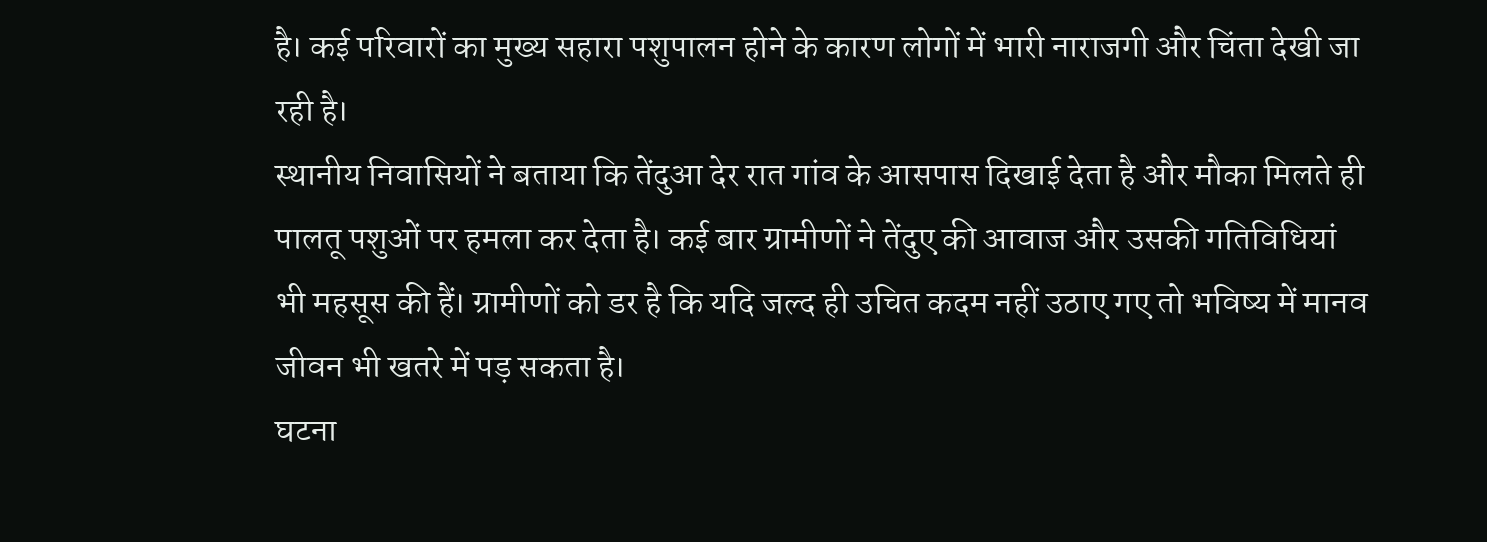है। कई परिवारों का मुख्य सहारा पशुपालन होने के कारण लोगों में भारी नाराजगी और चिंता देखी जा रही है।
स्थानीय निवासियों ने बताया कि तेंदुआ देर रात गांव के आसपास दिखाई देता है और मौका मिलते ही पालतू पशुओं पर हमला कर देता है। कई बार ग्रामीणों ने तेंदुए की आवाज और उसकी गतिविधियां भी महसूस की हैं। ग्रामीणों को डर है कि यदि जल्द ही उचित कदम नहीं उठाए गए तो भविष्य में मानव जीवन भी खतरे में पड़ सकता है।
घटना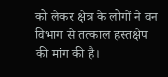को लेकर क्षेत्र के लोगों ने वन विभाग से तत्काल हस्तक्षेप की मांग की है।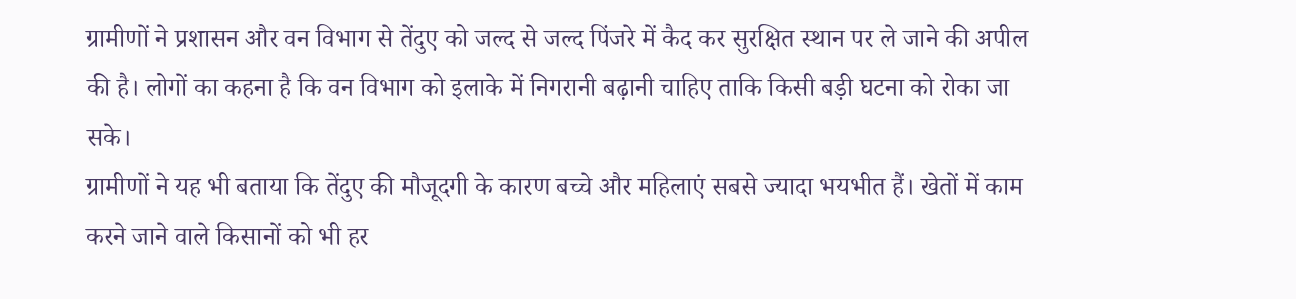ग्रामीणों ने प्रशासन और वन विभाग से तेंदुए को जल्द से जल्द पिंजरे में कैद कर सुरक्षित स्थान पर ले जाने की अपील की है। लोगों का कहना है कि वन विभाग को इलाके में निगरानी बढ़ानी चाहिए ताकि किसी बड़ी घटना को रोका जा सके।
ग्रामीणों ने यह भी बताया कि तेंदुए की मौजूदगी के कारण बच्चे और महिलाएं सबसे ज्यादा भयभीत हैं। खेतों में काम करने जाने वाले किसानों को भी हर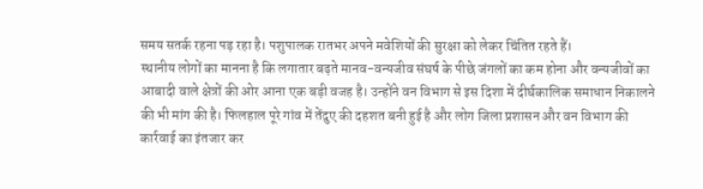समय सतर्क रहना पड़ रहा है। पशुपालक रातभर अपने मवेशियों की सुरक्षा को लेकर चिंतित रहते हैं।
स्थानीय लोगों का मानना है कि लगातार बढ़ते मानव-वन्यजीव संघर्ष के पीछे जंगलों का कम होना और वन्यजीवों का आबादी वाले क्षेत्रों की ओर आना एक बड़ी वजह है। उन्होंने वन विभाग से इस दिशा में दीर्घकालिक समाधान निकालने की भी मांग की है। फिलहाल पूरे गांव में तेंदुए की दहशत बनी हुई है और लोग जिला प्रशासन और वन विभाग की कार्रवाई का इंतजार कर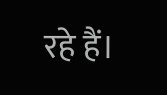रहे हैं।